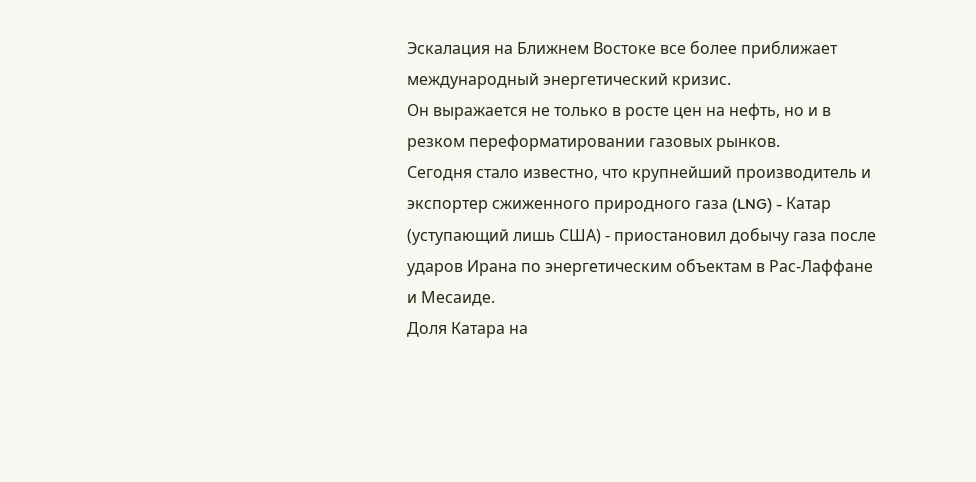Эскалация на Ближнем Востоке все более приближает международный энергетический кризис.
Он выражается не только в росте цен на нефть, но и в резком переформатировании газовых рынков.
Сегодня стало известно, что крупнейший производитель и экспортер сжиженного природного газа (LNG) - Катар (уступающий лишь США) - приостановил добычу газа после ударов Ирана по энергетическим объектам в Рас-Лаффане и Месаиде.
Доля Катара на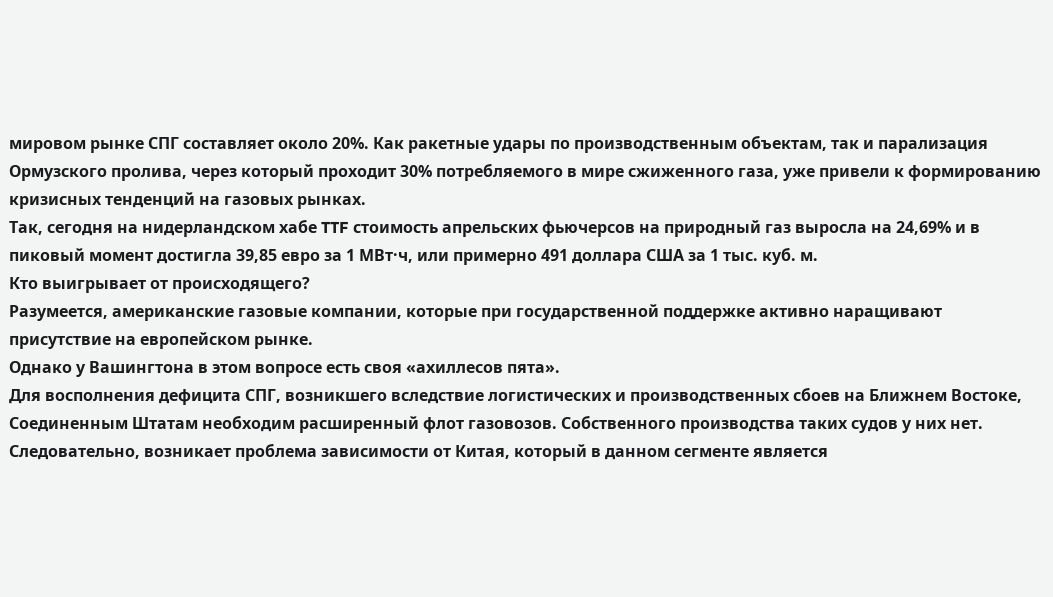мировом рынке СПГ составляет около 20%. Как ракетные удары по производственным объектам, так и парализация Ормузского пролива, через который проходит 30% потребляемого в мире сжиженного газа, уже привели к формированию кризисных тенденций на газовых рынках.
Так, сегодня на нидерландском хабе TTF стоимость апрельских фьючерсов на природный газ выросла на 24,69% и в пиковый момент достигла 39,85 евро за 1 МВт·ч, или примерно 491 доллара США за 1 тыс. куб. м.
Кто выигрывает от происходящего?
Разумеется, американские газовые компании, которые при государственной поддержке активно наращивают присутствие на европейском рынке.
Однако у Вашингтона в этом вопросе есть своя «ахиллесов пята».
Для восполнения дефицита СПГ, возникшего вследствие логистических и производственных сбоев на Ближнем Востоке, Соединенным Штатам необходим расширенный флот газовозов. Собственного производства таких судов у них нет. Следовательно, возникает проблема зависимости от Китая, который в данном сегменте является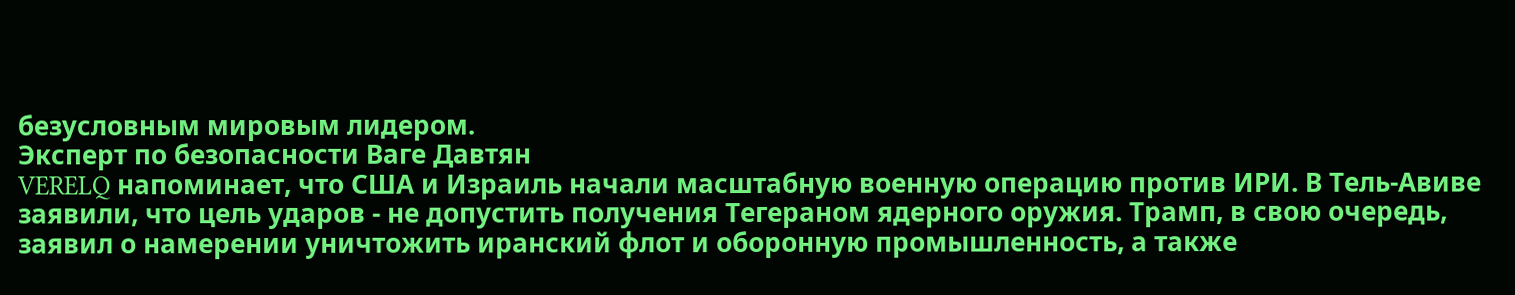безусловным мировым лидером.
Эксперт по безопасности Ваге Давтян
VERELQ напоминает, что США и Израиль начали масштабную военную операцию против ИРИ. В Тель-Авиве заявили, что цель ударов - не допустить получения Тегераном ядерного оружия. Трамп, в свою очередь, заявил о намерении уничтожить иранский флот и оборонную промышленность, а также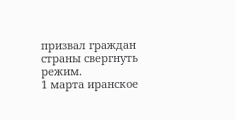призвал граждан страны свергнуть режим.
1 марта иранское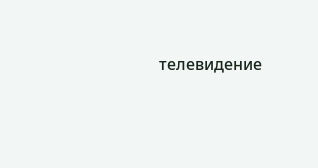телевидение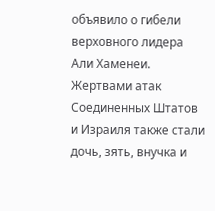объявило о гибели верховного лидера Али Хаменеи. Жертвами атак Соединенных Штатов и Израиля также стали дочь, зять, внучка и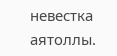невестка аятоллы.